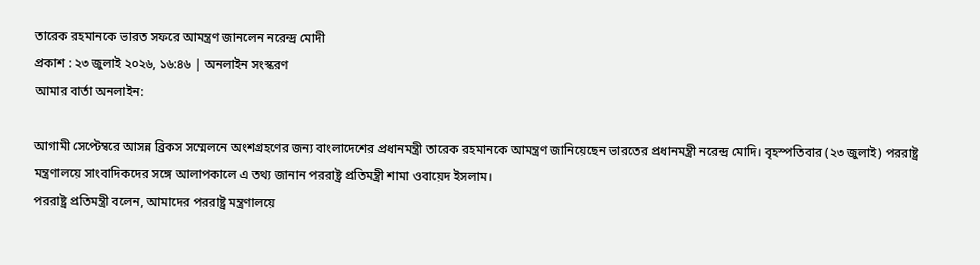তারেক রহমানকে ভারত সফরে আমন্ত্রণ জানলেন নরেন্দ্র মোদী
প্রকাশ : ২৩ জুলাই ২০২৬, ১৬:৪৬ | অনলাইন সংস্করণ
আমার বার্তা অনলাইন:

আগামী সেপ্টেম্বরে আসন্ন ব্রিকস সম্মেলনে অংশগ্রহণের জন্য বাংলাদেশের প্রধানমন্ত্রী তারেক রহমানকে আমন্ত্রণ জানিয়েছেন ভারতের প্রধানমন্ত্রী নরেন্দ্র মোদি। বৃহস্পতিবার (২৩ জুলাই) পররাষ্ট্র মন্ত্রণালয়ে সাংবাদিকদের সঙ্গে আলাপকালে এ তথ্য জানান পররাষ্ট্র প্রতিমন্ত্রী শামা ওবায়েদ ইসলাম।
পররাষ্ট্র প্রতিমন্ত্রী বলেন, আমাদের পররাষ্ট্র মন্ত্রণালয়ে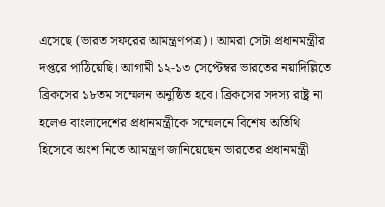এসেছে (ভারত সফরের আমন্ত্রণপত্র)। আমরা সেটা প্রধানমন্ত্রীর দপ্তরে পাঠিয়েছি। আগামী ১২-১৩ সেপ্টেম্বর ভারতের নয়াদিল্লিতে ব্রিকসের ১৮তম সম্মেলন অনুষ্ঠিত হবে। ব্রিকসের সদস্য রাষ্ট্র না হলেও বাংলাদেশের প্রধানমন্ত্রীকে সম্মেলনে বিশেষ অতিথি হিসেবে অংশ নিতে আমন্ত্রণ জানিয়েছেন ভারতের প্রধানমন্ত্রী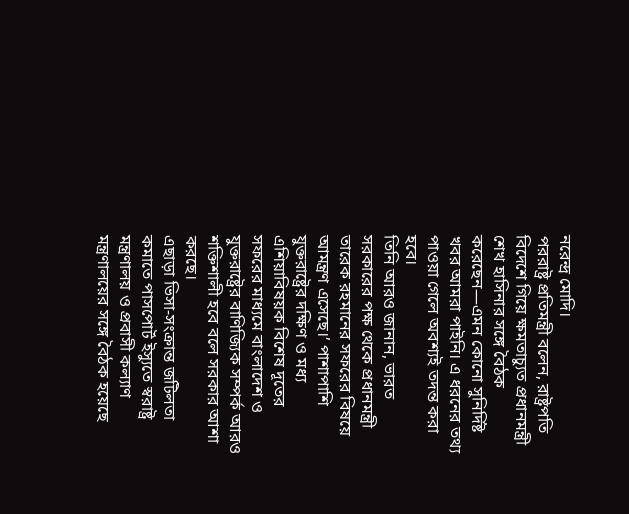নরেন্দ্র মোদি।
পররাষ্ট্র প্রতিমন্ত্রী বলেন, রাষ্ট্রপতি বিদেশে গিয়ে ক্ষমতাচ্যুত প্রধানমন্ত্রী শেখ হাসিনার সঙ্গে বৈঠক করেছেন—এমন কোনো সুনির্দিষ্ট খবর আমরা পাইনি। এ ধরনের তথ্য পাওয়া গেলে অবশ্যই তদন্ত করা হবে।
তিনি আরও জানান, ভারত সরকারের পক্ষ থেকে প্রধানমন্ত্রী তারেক রহমানের সফরের বিষয়ে আমন্ত্রণ এসেছে।’ পাশাপাশি যুক্তরাষ্ট্রের দক্ষিণ ও মধ্য এশিয়াবিষয়ক বিশেষ দূতের সফরের মাধ্যমে বাংলাদেশ ও যুক্তরাষ্ট্রের বাণিজ্যিক সম্পর্ক আরও শক্তিশালী হবে বলে সরকার আশা করছে।
এছাড়া ভিসা-সংক্রান্ত জটিলতা কমাতে পাসপোর্ট ইস্যুতে স্বরাষ্ট্র মন্ত্রণালয় ও প্রবাসী কল্যাণ মন্ত্রণালয়ের সঙ্গে বৈঠক হয়েছে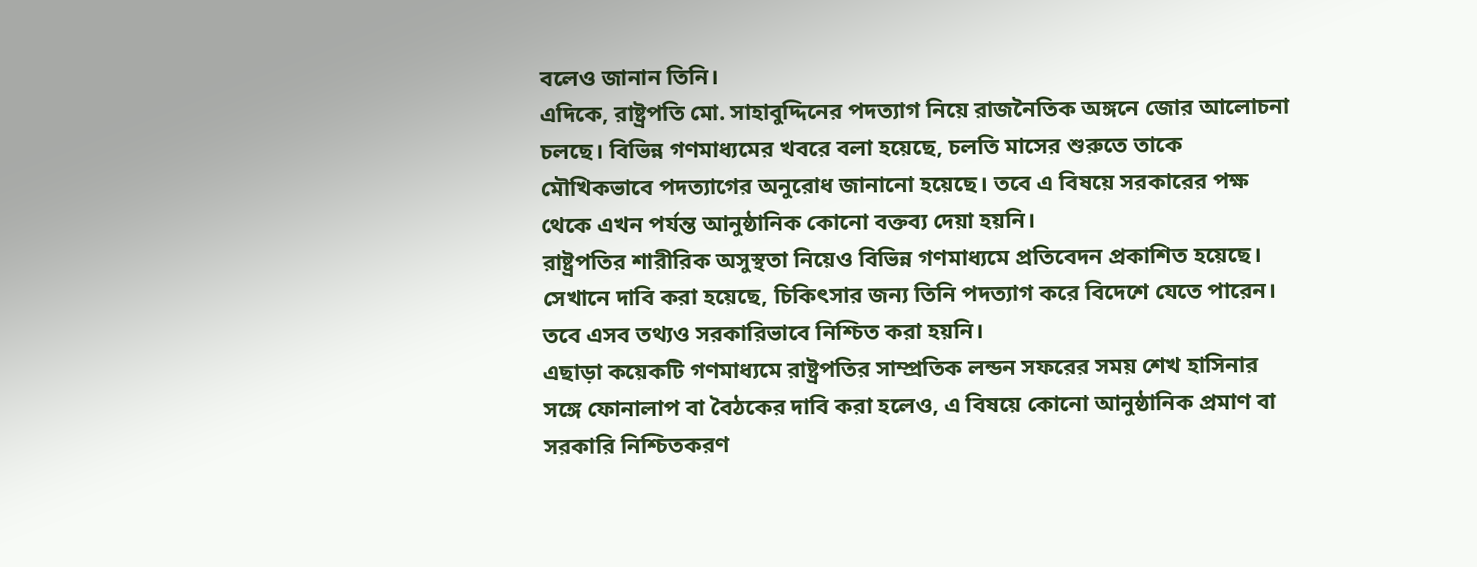বলেও জানান তিনি।
এদিকে, রাষ্ট্রপতি মো. সাহাবুদ্দিনের পদত্যাগ নিয়ে রাজনৈতিক অঙ্গনে জোর আলোচনা চলছে। বিভিন্ন গণমাধ্যমের খবরে বলা হয়েছে, চলতি মাসের শুরুতে তাকে মৌখিকভাবে পদত্যাগের অনুরোধ জানানো হয়েছে। তবে এ বিষয়ে সরকারের পক্ষ থেকে এখন পর্যন্ত আনুষ্ঠানিক কোনো বক্তব্য দেয়া হয়নি।
রাষ্ট্রপতির শারীরিক অসুস্থতা নিয়েও বিভিন্ন গণমাধ্যমে প্রতিবেদন প্রকাশিত হয়েছে। সেখানে দাবি করা হয়েছে, চিকিৎসার জন্য তিনি পদত্যাগ করে বিদেশে যেতে পারেন। তবে এসব তথ্যও সরকারিভাবে নিশ্চিত করা হয়নি।
এছাড়া কয়েকটি গণমাধ্যমে রাষ্ট্রপতির সাম্প্রতিক লন্ডন সফরের সময় শেখ হাসিনার সঙ্গে ফোনালাপ বা বৈঠকের দাবি করা হলেও, এ বিষয়ে কোনো আনুষ্ঠানিক প্রমাণ বা সরকারি নিশ্চিতকরণ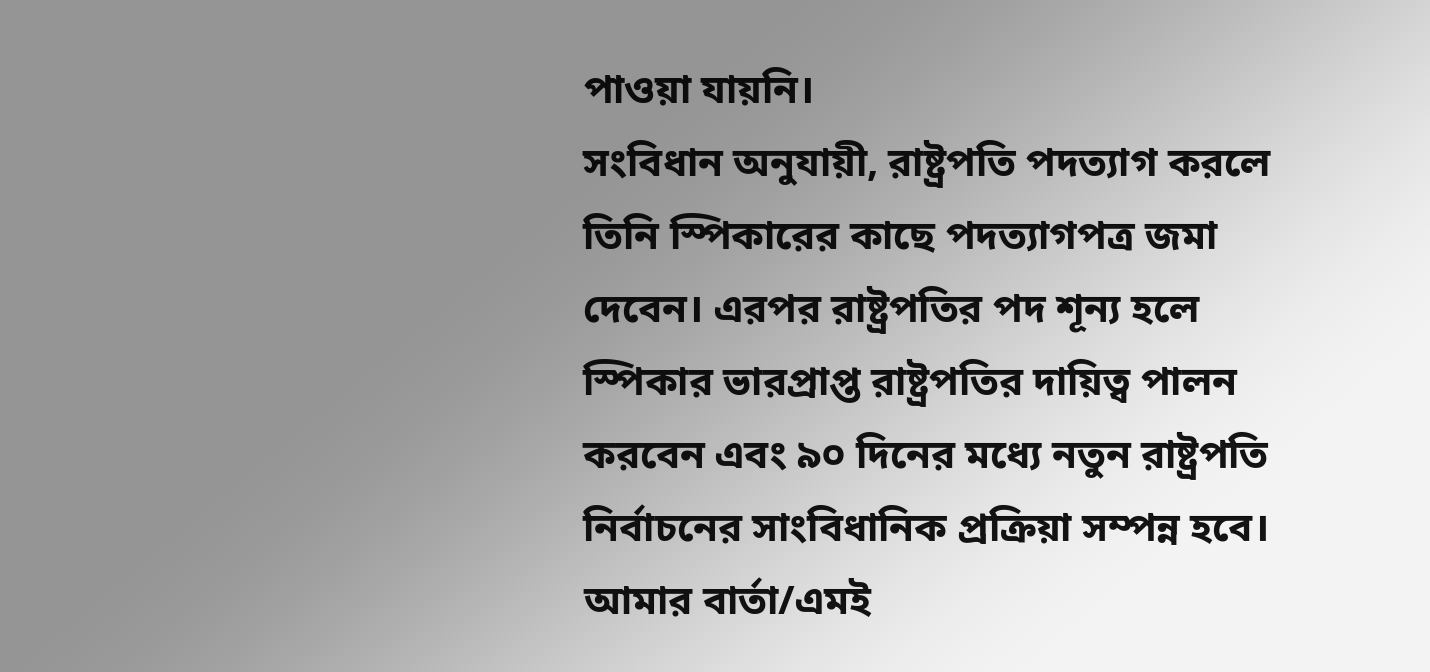পাওয়া যায়নি।
সংবিধান অনুযায়ী, রাষ্ট্রপতি পদত্যাগ করলে তিনি স্পিকারের কাছে পদত্যাগপত্র জমা দেবেন। এরপর রাষ্ট্রপতির পদ শূন্য হলে স্পিকার ভারপ্রাপ্ত রাষ্ট্রপতির দায়িত্ব পালন করবেন এবং ৯০ দিনের মধ্যে নতুন রাষ্ট্রপতি নির্বাচনের সাংবিধানিক প্রক্রিয়া সম্পন্ন হবে।
আমার বার্তা/এমই